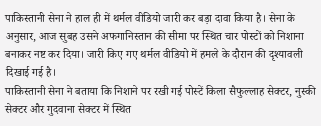पाकिस्तानी सेना ने हाल ही में थर्मल वीडियो जारी कर बड़ा दावा किया है। सेना के अनुसार, आज सुबह उसने अफगानिस्तान की सीमा पर स्थित चार पोस्टों को निशाना बनाकर नष्ट कर दिया। जारी किए गए थर्मल वीडियो में हमले के दौरान की दृश्यावली दिखाई गई है।
पाकिस्तानी सेना ने बताया कि निशाने पर रखी गई पोस्टें किला सैफुल्लाह सेक्टर, नुस्की सेक्टर और गुदवाना सेक्टर में स्थित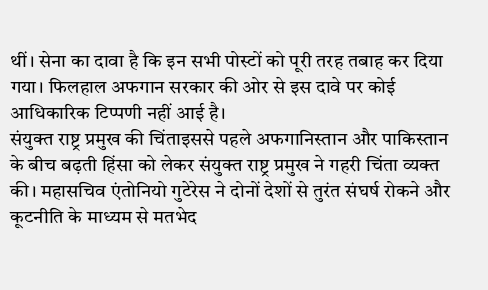थीं। सेना का दावा है कि इन सभी पोस्टों को पूरी तरह तबाह कर दिया गया। फिलहाल अफगान सरकार की ओर से इस दावे पर कोई आधिकारिक टिप्पणी नहीं आई है।
संयुक्त राष्ट्र प्रमुख की चिंताइससे पहले अफगानिस्तान और पाकिस्तान के बीच बढ़ती हिंसा को लेकर संयुक्त राष्ट्र प्रमुख ने गहरी चिंता व्यक्त की। महासचिव एंतोनियो गुटेरेस ने दोनों देशों से तुरंत संघर्ष रोकने और कूटनीति के माध्यम से मतभेद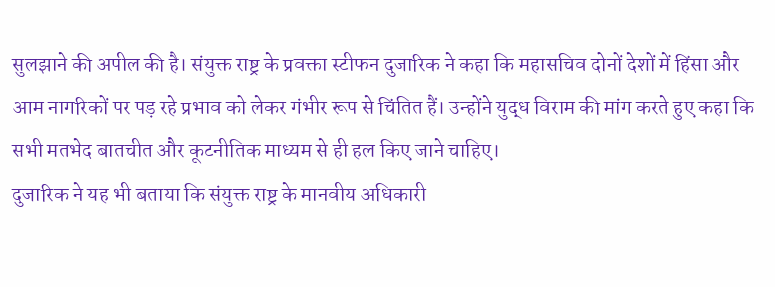सुलझाने की अपील की है। संयुक्त राष्ट्र के प्रवक्ता स्टीफन दुजारिक ने कहा कि महासचिव दोनों देशों में हिंसा और आम नागरिकों पर पड़ रहे प्रभाव को लेकर गंभीर रूप से चिंतित हैं। उन्होंने युद्ध विराम की मांग करते हुए कहा कि सभी मतभेद बातचीत और कूटनीतिक माध्यम से ही हल किए जाने चाहिए।
दुजारिक ने यह भी बताया कि संयुक्त राष्ट्र के मानवीय अधिकारी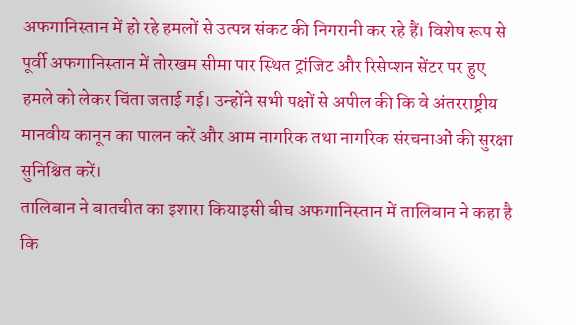अफगानिस्तान में हो रहे हमलों से उत्पन्न संकट की निगरानी कर रहे हैं। विशेष रूप से पूर्वी अफगानिस्तान में तोरखम सीमा पार स्थित ट्रांजिट और रिसेप्शन सेंटर पर हुए हमले को लेकर चिंता जताई गई। उन्होंने सभी पक्षों से अपील की कि वे अंतरराष्ट्रीय मानवीय कानून का पालन करें और आम नागरिक तथा नागरिक संरचनाओं की सुरक्षा सुनिश्चित करें।
तालिबान ने बातचीत का इशारा कियाइसी बीच अफगानिस्तान में तालिबान ने कहा है कि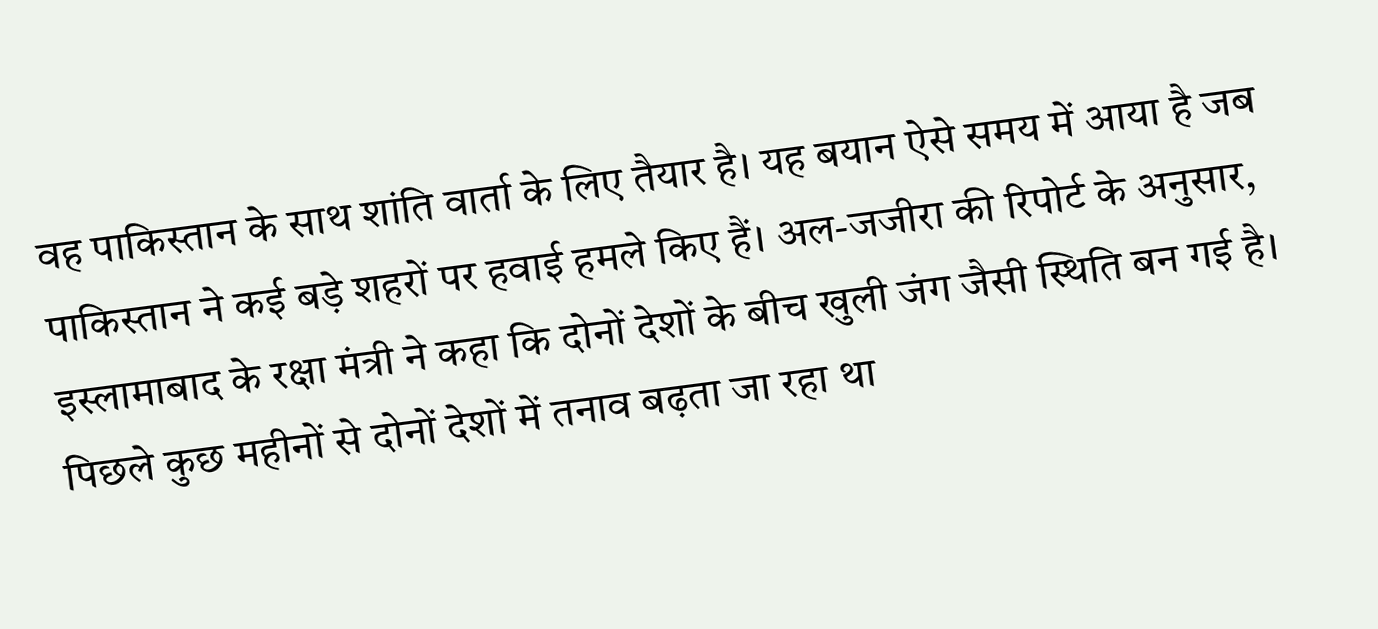वह पाकिस्तान के साथ शांति वार्ता के लिए तैयार है। यह बयान ऐसे समय में आया है जब पाकिस्तान ने कई बड़े शहरों पर हवाई हमले किए हैं। अल-जजीरा की रिपोर्ट के अनुसार, इस्लामाबाद के रक्षा मंत्री ने कहा कि दोनों देशों के बीच खुली जंग जैसी स्थिति बन गई है। पिछले कुछ महीनों से दोनों देशों में तनाव बढ़ता जा रहा था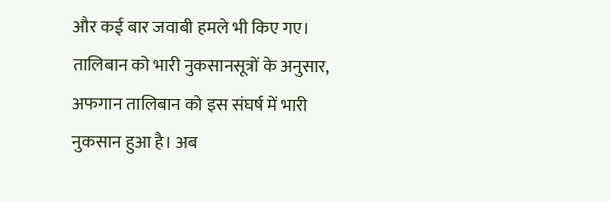और कई बार जवाबी हमले भी किए गए।
तालिबान को भारी नुकसानसूत्रों के अनुसार, अफगान तालिबान को इस संघर्ष में भारी नुकसान हुआ है। अब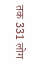तक 331 लोग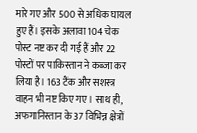मारे गए और 500 से अधिक घायल हुए हैं। इसके अलावा 104 चेक पोस्ट नष्ट कर दी गई हैं और 22 पोस्टों पर पाकिस्तान ने कब्जा कर लिया है। 163 टैंक और सशस्त्र वाहन भी नष्ट किए गए। साथ ही, अफगानिस्तान के 37 विभिन्न क्षेत्रों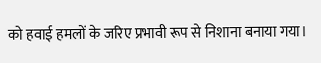को हवाई हमलों के जरिए प्रभावी रूप से निशाना बनाया गया।